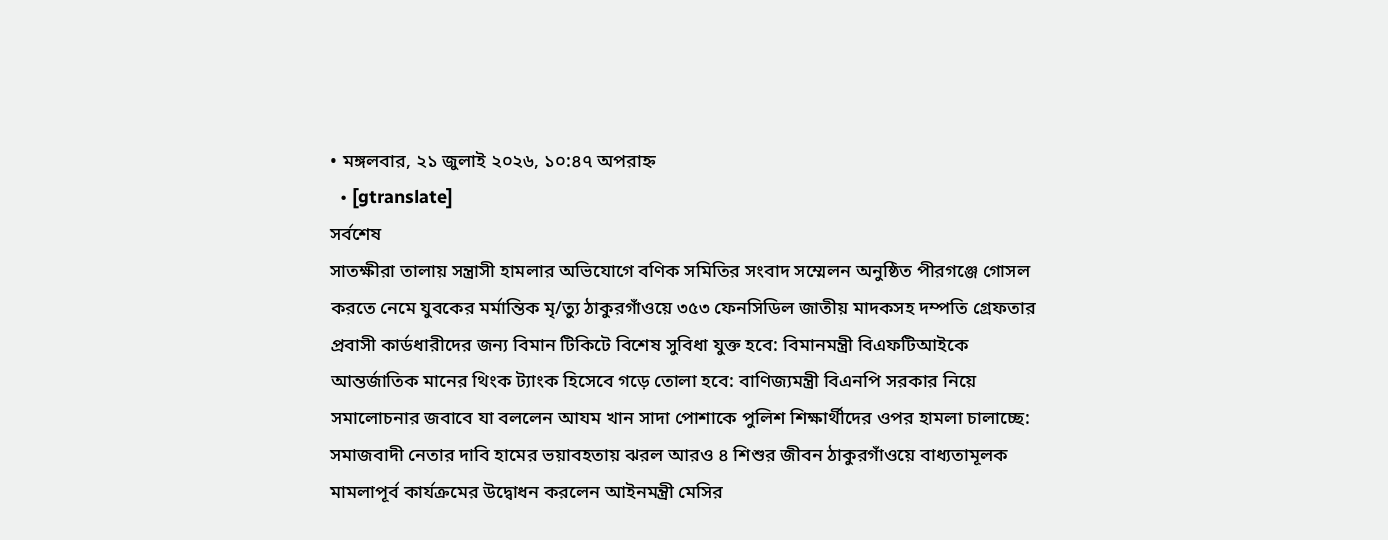• মঙ্গলবার, ২১ জুলাই ২০২৬, ১০:৪৭ অপরাহ্ন
  • [gtranslate]
সর্বশেষ
সাতক্ষীরা তালায় সন্ত্রাসী হামলার অভিযোগে বণিক সমিতির সংবাদ সম্মেলন অনুষ্ঠিত পীরগঞ্জে গোসল করতে নেমে যুবকের মর্মান্তিক মৃ/ত্যু ঠাকুরগাঁওয়ে ৩৫৩ ফেনসিডিল জাতীয় মাদকসহ দম্পতি গ্রেফতার প্রবাসী কার্ডধারীদের জন্য বিমান টিকিটে বিশেষ সুবিধা যুক্ত হবে: বিমানমন্ত্রী বিএফটিআইকে আন্তর্জাতিক মানের থিংক ট্যাংক হিসেবে গড়ে তোলা হবে: বাণিজ্যমন্ত্রী বিএনপি সরকার নিয়ে সমালোচনার জবাবে যা বললেন আযম খান সাদা পোশাকে পুলিশ শিক্ষার্থীদের ওপর হামলা চালাচ্ছে: সমাজবাদী নেতার দাবি হামের ভয়াবহতায় ঝরল আরও ৪ শিশুর জীবন ঠাকুরগাঁওয়ে বাধ্যতামূলক মামলাপূর্ব কার্যক্রমের উদ্বোধন করলেন আইনমন্ত্রী মেসির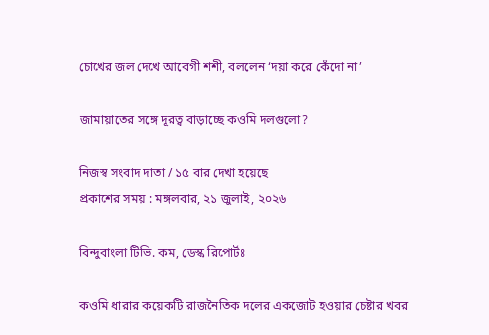চোখের জল দেখে আবেগী শশী, বললেন ‘দয়া করে কেঁদো না’

জামায়াতের সঙ্গে দূরত্ব বাড়াচ্ছে কওমি দলগুলো?

নিজস্ব সংবাদ দাতা / ১৫ বার দেখা হয়েছে
প্রকাশের সময় : মঙ্গলবার, ২১ জুলাই, ২০২৬

বিন্দুবাংলা টিভি. কম, ডেস্ক রিপোর্টঃ

কওমি ধারার কয়েকটি রাজনৈতিক দলের একজোট হওয়ার চেষ্টার খবর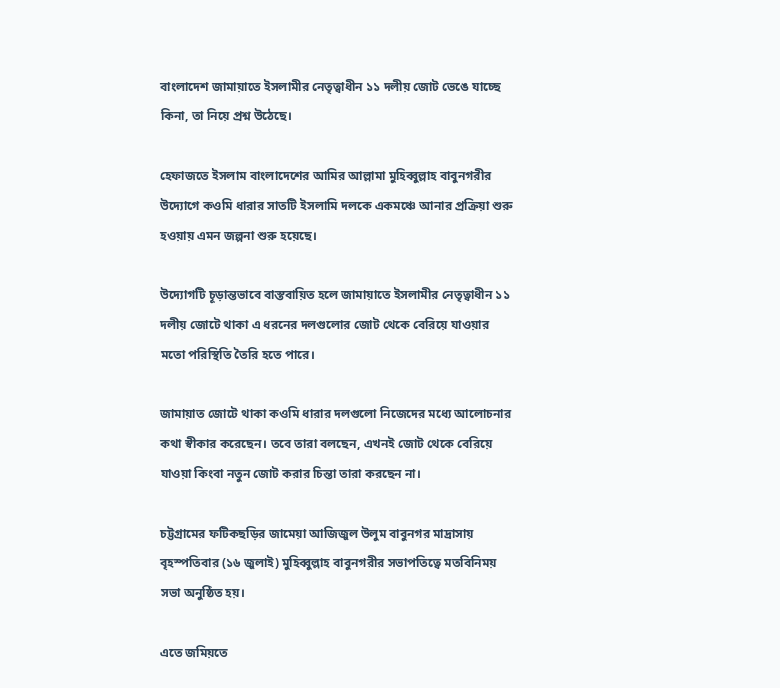বাংলাদেশ জামায়াতে ইসলামীর নেতৃত্বাধীন ১১ দলীয় জোট ভেঙে যাচ্ছে কিনা, তা নিয়ে প্রশ্ন উঠেছে।

হেফাজতে ইসলাম বাংলাদেশের আমির আল্লামা মুহিব্বুল্লাহ বাবুনগরীর উদ্যোগে কওমি ধারার সাতটি ইসলামি দলকে একমঞ্চে আনার প্রক্রিয়া শুরু হওয়ায় এমন জল্পনা শুরু হয়েছে।

উদ্যোগটি চূড়ান্তভাবে বাস্তবায়িত হলে জামায়াতে ইসলামীর নেতৃত্বাধীন ১১ দলীয় জোটে থাকা এ ধরনের দলগুলোর জোট থেকে বেরিয়ে যাওয়ার মতো পরিস্থিতি তৈরি হতে পারে।

জামায়াত জোটে থাকা কওমি ধারার দলগুলো নিজেদের মধ্যে আলোচনার কথা স্বীকার করেছেন। তবে তারা বলছেন, এখনই জোট থেকে বেরিয়ে যাওয়া কিংবা নতুন জোট করার চিন্তা তারা করছেন না।

চট্টগ্রামের ফটিকছড়ির জামেয়া আজিজুল উলুম বাবুনগর মাদ্রাসায় বৃহস্পতিবার (১৬ জুলাই) মুহিব্বুল্লাহ বাবুনগরীর সভাপতিত্বে মতবিনিময় সভা অনুষ্ঠিত হয়।

এতে জমিয়তে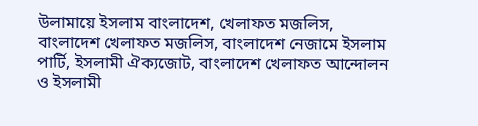উলামায়ে ইসলাম বাংলাদেশ, খেলাফত মজলিস, বাংলাদেশ খেলাফত মজলিস, বাংলাদেশ নেজামে ইসলাম পার্টি, ইসলামী ঐক্যজোট, বাংলাদেশ খেলাফত আন্দোলন ও ইসলামী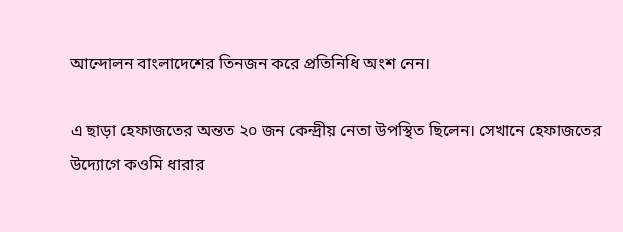আন্দোলন বাংলাদেশের তিনজন করে প্রতিনিধি অংশ নেন।

এ ছাড়া হেফাজতের অন্তত ২০ জন কেন্দ্রীয় নেতা উপস্থিত ছিলেন। সেখানে হেফাজতের উদ্যোগে কওমি ধারার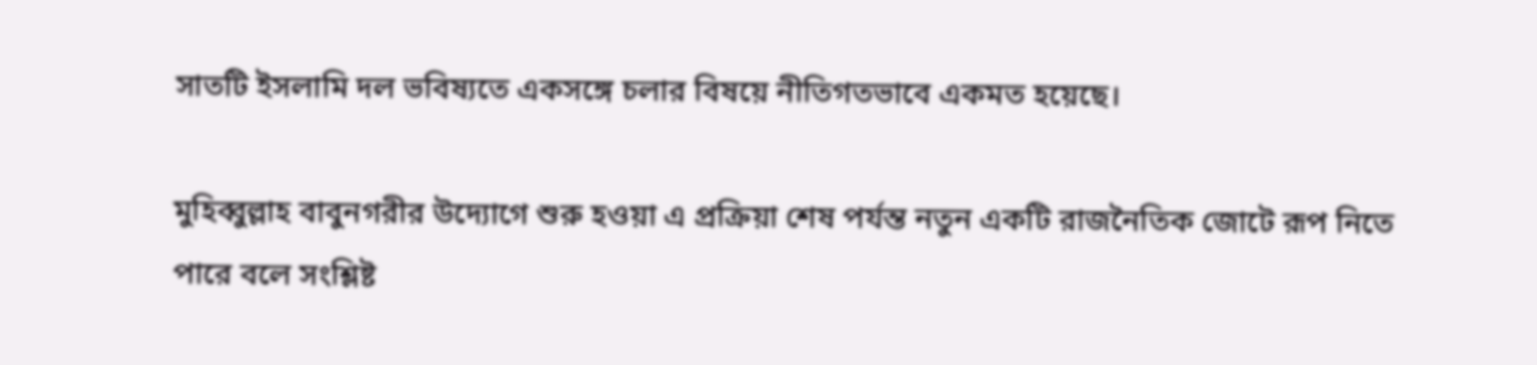সাতটি ইসলামি দল ভবিষ্যতে একসঙ্গে চলার বিষয়ে নীতিগতভাবে একমত হয়েছে।

মুহিব্বুল্লাহ বাবুনগরীর উদ্যোগে শুরু হওয়া এ প্রক্রিয়া শেষ পর্যন্ত নতুন একটি রাজনৈতিক জোটে রূপ নিতে পারে বলে সংশ্লিষ্ট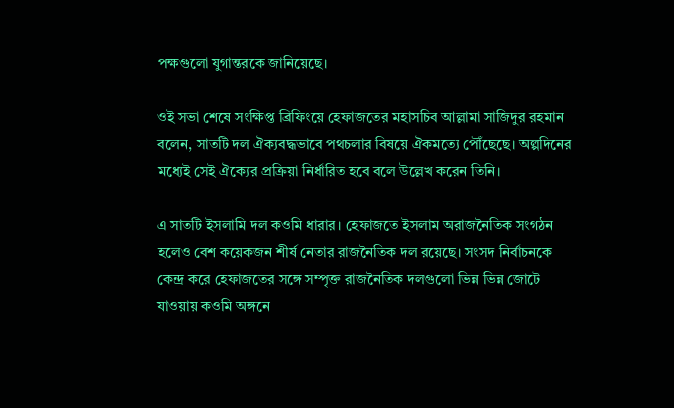পক্ষগুলো যুগান্তরকে জানিয়েছে।

ওই সভা শেষে সংক্ষিপ্ত ব্রিফিংয়ে হেফাজতের মহাসচিব আল্লামা সাজিদুর রহমান বলেন, সাতটি দল ঐক্যবদ্ধভাবে পথচলার বিষয়ে ঐকমত্যে পৌঁছেছে। অল্পদিনের মধ্যেই সেই ঐক্যের প্রক্রিয়া নির্ধারিত হবে বলে উল্লেখ করেন তিনি।

এ সাতটি ইসলামি দল কওমি ধারার। হেফাজতে ইসলাম অরাজনৈতিক সংগঠন হলেও বেশ কয়েকজন শীর্ষ নেতার রাজনৈতিক দল রয়েছে। সংসদ নির্বাচনকে কেন্দ্র করে হেফাজতের সঙ্গে সম্পৃক্ত রাজনৈতিক দলগুলো ভিন্ন ভিন্ন জোটে যাওয়ায় কওমি অঙ্গনে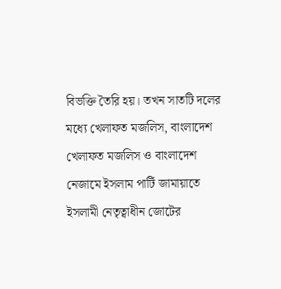বিভক্তি তৈরি হয়। তখন সাতটি দলের মধ্যে খেলাফত মজলিস, বাংলাদেশ খেলাফত মজলিস ও বাংলাদেশ নেজামে ইসলাম পার্টি জামায়াতে ইসলামী নেতৃত্বাধীন জোটের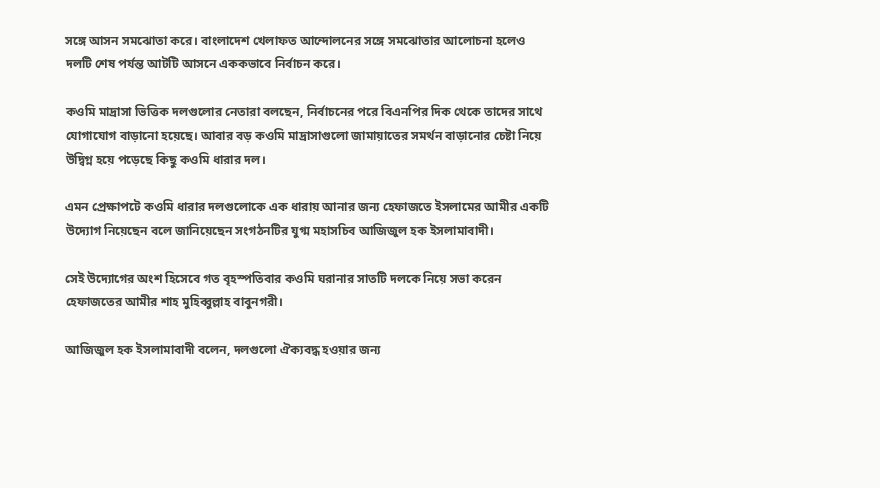সঙ্গে আসন সমঝোতা করে। বাংলাদেশ খেলাফত আন্দোলনের সঙ্গে সমঝোতার আলোচনা হলেও দলটি শেষ পর্যন্ত আটটি আসনে এককভাবে নির্বাচন করে।

কওমি মাদ্রাসা ভিত্তিক দলগুলোর নেতারা বলছেন, নির্বাচনের পরে বিএনপির দিক থেকে তাদের সাথে যোগাযোগ বাড়ানো হয়েছে। আবার বড় কওমি মাদ্রাসাগুলো জামায়াতের সমর্থন বাড়ানোর চেষ্টা নিয়ে উদ্বিগ্ন হয়ে পড়েছে কিছু কওমি ধারার দল।

এমন প্রেক্ষাপটে কওমি ধারার দলগুলোকে এক ধারায় আনার জন্য হেফাজতে ইসলামের আমীর একটি উদ্যোগ নিয়েছেন বলে জানিয়েছেন সংগঠনটির যুগ্ম মহাসচিব আজিজুল হক ইসলামাবাদী।

সেই উদ্যোগের অংশ হিসেবে গত বৃহস্পতিবার কওমি ঘরানার সাতটি দলকে নিয়ে সভা করেন হেফাজতের আমীর শাহ মুহিব্বুল্লাহ বাবুনগরী।

আজিজুল হক ইসলামাবাদী বলেন, দলগুলো ঐক্যবদ্ধ হওয়ার জন্য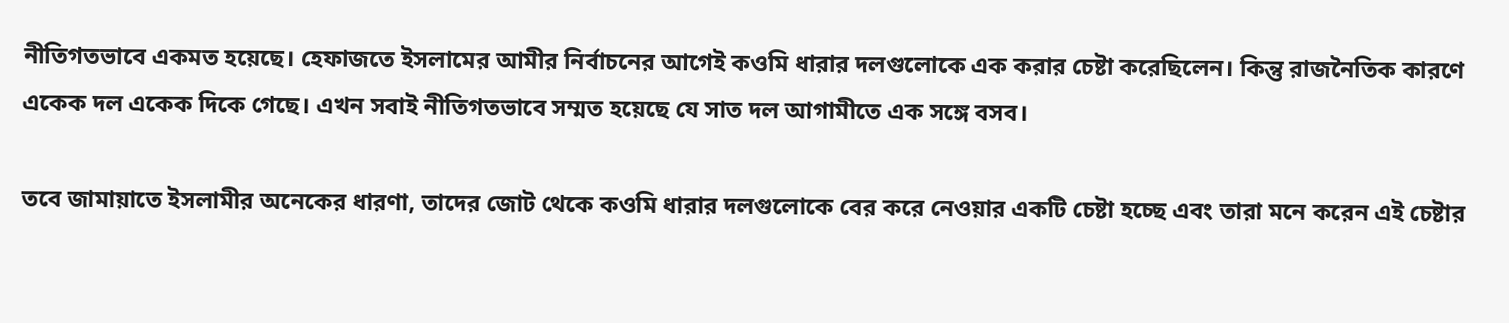নীতিগতভাবে একমত হয়েছে। হেফাজতে ইসলামের আমীর নির্বাচনের আগেই কওমি ধারার দলগুলোকে এক করার চেষ্টা করেছিলেন। কিন্তু রাজনৈতিক কারণে একেক দল একেক দিকে গেছে। এখন সবাই নীতিগতভাবে সম্মত হয়েছে যে সাত দল আগামীতে এক সঙ্গে বসব।

তবে জামায়াতে ইসলামীর অনেকের ধারণা, তাদের জোট থেকে কওমি ধারার দলগুলোকে বের করে নেওয়ার একটি চেষ্টা হচ্ছে এবং তারা মনে করেন এই চেষ্টার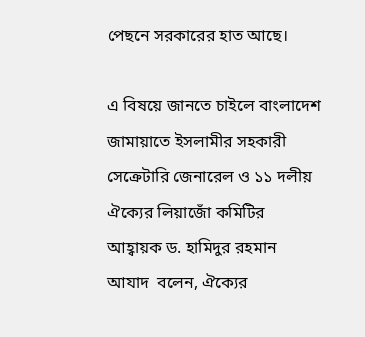পেছনে সরকারের হাত আছে।

এ বিষয়ে জানতে চাইলে বাংলাদেশ জামায়াতে ইসলামীর সহকারী সেক্রেটারি জেনারেল ও ১১ দলীয় ঐক্যের লিয়াজোঁ কমিটির আহ্বায়ক ড. হামিদুর রহমান আযাদ  বলেন, ঐক্যের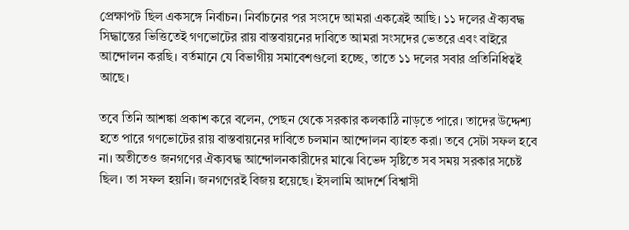প্রেক্ষাপট ছিল একসঙ্গে নির্বাচন। নির্বাচনের পর সংসদে আমরা একত্রেই আছি। ১১ দলের ঐক্যবদ্ধ সিদ্ধান্তের ভিত্তিতেই গণভোটের রায় বাস্তবায়নের দাবিতে আমরা সংসদের ভেতরে এবং বাইরে আন্দোলন করছি। বর্তমানে যে বিভাগীয় সমাবেশগুলো হচ্ছে, তাতে ১১ দলের সবার প্রতিনিধিত্বই আছে।

তবে তিনি আশঙ্কা প্রকাশ করে বলেন, পেছন থেকে সরকার কলকাঠি নাড়তে পারে। তাদের উদ্দেশ্য হতে পারে গণভোটের রায় বাস্তবায়নের দাবিতে চলমান আন্দোলন ব্যাহত করা। তবে সেটা সফল হবে না। অতীতেও জনগণের ঐক্যবদ্ধ আন্দোলনকারীদের মাঝে বিভেদ সৃষ্টিতে সব সময় সরকার সচেষ্ট ছিল। তা সফল হয়নি। জনগণেরই বিজয় হয়েছে। ইসলামি আদর্শে বিশ্বাসী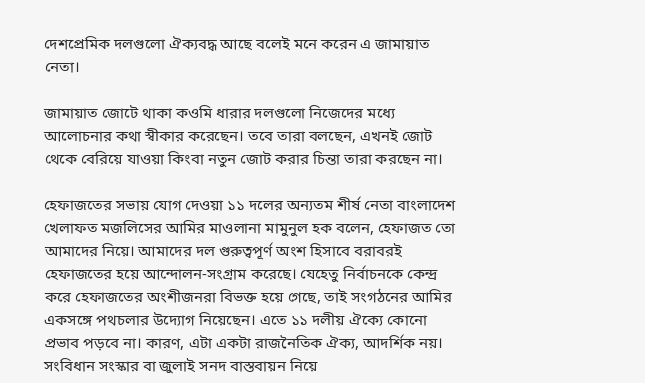দেশপ্রেমিক দলগুলো ঐক্যবদ্ধ আছে বলেই মনে করেন এ জামায়াত নেতা।

জামায়াত জোটে থাকা কওমি ধারার দলগুলো নিজেদের মধ্যে আলোচনার কথা স্বীকার করেছেন। তবে তারা বলছেন, এখনই জোট থেকে বেরিয়ে যাওয়া কিংবা নতুন জোট করার চিন্তা তারা করছেন না।

হেফাজতের সভায় যোগ দেওয়া ১১ দলের অন্যতম শীর্ষ নেতা বাংলাদেশ খেলাফত মজলিসের আমির মাওলানা মামুনুল হক বলেন, হেফাজত তো আমাদের নিয়ে। আমাদের দল গুরুত্বপূর্ণ অংশ হিসাবে বরাবরই হেফাজতের হয়ে আন্দোলন-সংগ্রাম করেছে। যেহেতু নির্বাচনকে কেন্দ্র করে হেফাজতের অংশীজনরা বিভক্ত হয়ে গেছে, তাই সংগঠনের আমির একসঙ্গে পথচলার উদ্যোগ নিয়েছেন। এতে ১১ দলীয় ঐক্যে কোনো প্রভাব পড়বে না। কারণ, এটা একটা রাজনৈতিক ঐক্য, আদর্শিক নয়। সংবিধান সংস্কার বা জুলাই সনদ বাস্তবায়ন নিয়ে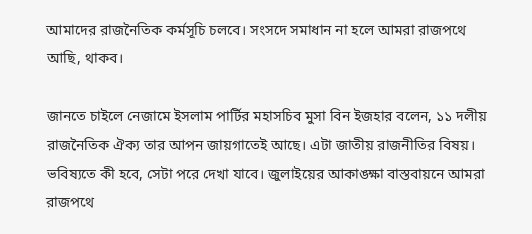আমাদের রাজনৈতিক কর্মসূচি চলবে। সংসদে সমাধান না হলে আমরা রাজপথে আছি, থাকব।

জানতে চাইলে নেজামে ইসলাম পার্টির মহাসচিব মুসা বিন ইজহার বলেন, ১১ দলীয় রাজনৈতিক ঐক্য তার আপন জায়গাতেই আছে। এটা জাতীয় রাজনীতির বিষয়। ভবিষ্যতে কী হবে, সেটা পরে দেখা যাবে। জুলাইয়ের আকাঙ্ক্ষা বাস্তবায়নে আমরা রাজপথে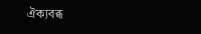ঐক্যবব্ধ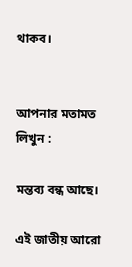থাকব।


আপনার মতামত লিখুন :

মন্তব্য বন্ধ আছে।

এই জাতীয় আরো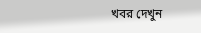খবর দেখুন